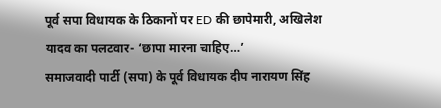पूर्व सपा विधायक के ठिकानों पर ED की छापेमारी, अखिलेश यादव का पलटवार- ‘छापा मारना चाहिए…’
समाजवादी पार्टी (सपा) के पूर्व विधायक दीप नारायण सिंह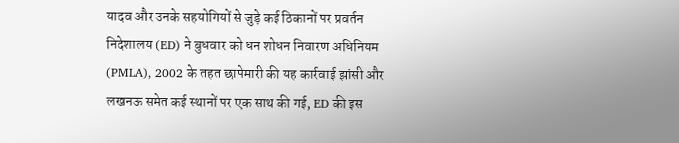यादव और उनके सहयोगियों से जुड़े कई ठिकानों पर प्रवर्तन निदेशालय (ED) ने बुधवार को धन शोधन निवारण अधिनियम (PMLA), 2002 के तहत छापेमारी की यह कार्रवाई झांसी और लखनऊ समेत कई स्थानों पर एक साथ की गई, ED की इस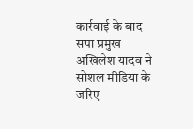कार्रवाई के बाद सपा प्रमुख अखिलेश यादव ने सोशल मीडिया के जरिए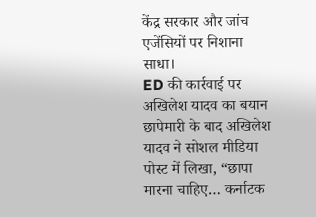केंद्र सरकार और जांच एजेंसियों पर निशाना साधा।
ED की कार्रवाई पर अखिलेश यादव का बयान
छापेमारी के बाद अखिलेश यादव ने सोशल मीडिया पोस्ट में लिखा, “छापा मारना चाहिए… कर्नाटक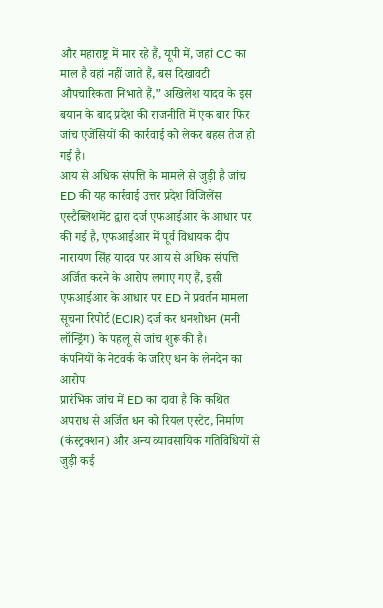और महाराष्ट्र में मार रहे हैं, यूपी में, जहां CC का माल है वहां नहीं जाते हैं, बस दिखावटी औपचारिकता निभाते हैं,” अखिलेश यादव के इस बयान के बाद प्रदेश की राजनीति में एक बार फिर जांच एजेंसियों की कार्रवाई को लेकर बहस तेज हो गई है।
आय से अधिक संपत्ति के मामले से जुड़ी है जांच
ED की यह कार्रवाई उत्तर प्रदेश विजिलेंस एस्टैब्लिशमेंट द्वारा दर्ज एफआईआर के आधार पर की गई है, एफआईआर में पूर्व विधायक दीप नारायण सिंह यादव पर आय से अधिक संपत्ति अर्जित करने के आरोप लगाए गए हैं, इसी एफआईआर के आधार पर ED ने प्रवर्तन मामला सूचना रिपोर्ट (ECIR) दर्ज कर धनशोधन (मनी लॉन्ड्रिंग) के पहलू से जांच शुरू की है।
कंपनियों के नेटवर्क के जरिए धन के लेनदेन का आरोप
प्रारंभिक जांच में ED का दावा है कि कथित अपराध से अर्जित धन को रियल एस्टेट, निर्माण (कंस्ट्रक्शन) और अन्य व्यावसायिक गतिविधियों से जुड़ी कई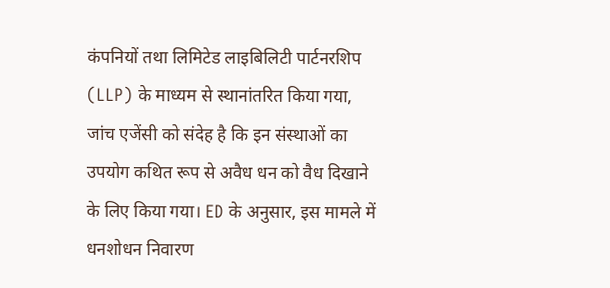कंपनियों तथा लिमिटेड लाइबिलिटी पार्टनरशिप (LLP) के माध्यम से स्थानांतरित किया गया, जांच एजेंसी को संदेह है कि इन संस्थाओं का उपयोग कथित रूप से अवैध धन को वैध दिखाने के लिए किया गया। ED के अनुसार, इस मामले में धनशोधन निवारण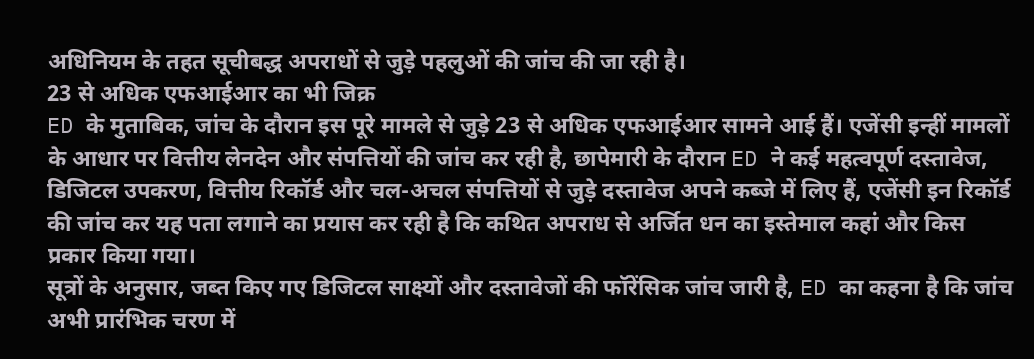अधिनियम के तहत सूचीबद्ध अपराधों से जुड़े पहलुओं की जांच की जा रही है।
23 से अधिक एफआईआर का भी जिक्र
ED के मुताबिक, जांच के दौरान इस पूरे मामले से जुड़े 23 से अधिक एफआईआर सामने आई हैं। एजेंसी इन्हीं मामलों के आधार पर वित्तीय लेनदेन और संपत्तियों की जांच कर रही है, छापेमारी के दौरान ED ने कई महत्वपूर्ण दस्तावेज, डिजिटल उपकरण, वित्तीय रिकॉर्ड और चल-अचल संपत्तियों से जुड़े दस्तावेज अपने कब्जे में लिए हैं, एजेंसी इन रिकॉर्ड की जांच कर यह पता लगाने का प्रयास कर रही है कि कथित अपराध से अर्जित धन का इस्तेमाल कहां और किस प्रकार किया गया।
सूत्रों के अनुसार, जब्त किए गए डिजिटल साक्ष्यों और दस्तावेजों की फॉरेंसिक जांच जारी है, ED का कहना है कि जांच अभी प्रारंभिक चरण में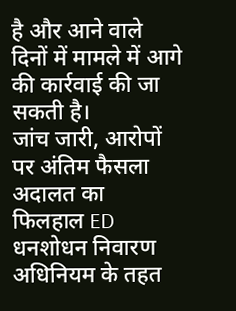है और आने वाले दिनों में मामले में आगे की कार्रवाई की जा सकती है।
जांच जारी, आरोपों पर अंतिम फैसला अदालत का
फिलहाल ED धनशोधन निवारण अधिनियम के तहत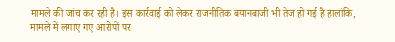मामले की जांच कर रही है। इस कार्रवाई को लेकर राजनीतिक बयानबाजी भी तेज हो गई है हालांकि, मामले में लगाए गए आरोपों पर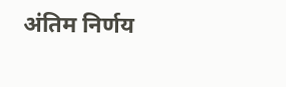अंतिम निर्णय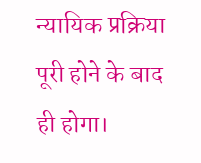न्यायिक प्रक्रिया पूरी होने के बाद ही होगा।